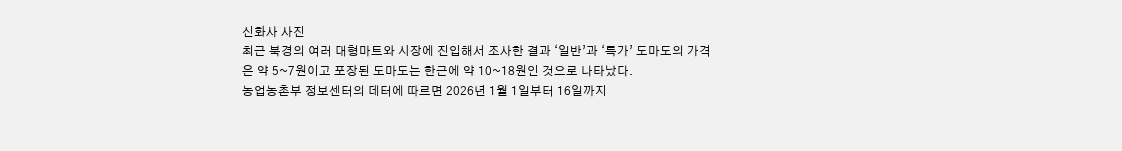신화사 사진
최근 북경의 여러 대형마트와 시장에 진입해서 조사한 결과 ‘일반’과 ‘특가’ 도마도의 가격은 약 5~7원이고 포장된 도마도는 한근에 약 10~18원인 것으로 나타났다.
농업농촌부 정보센터의 데터에 따르면 2026년 1월 1일부터 16일까지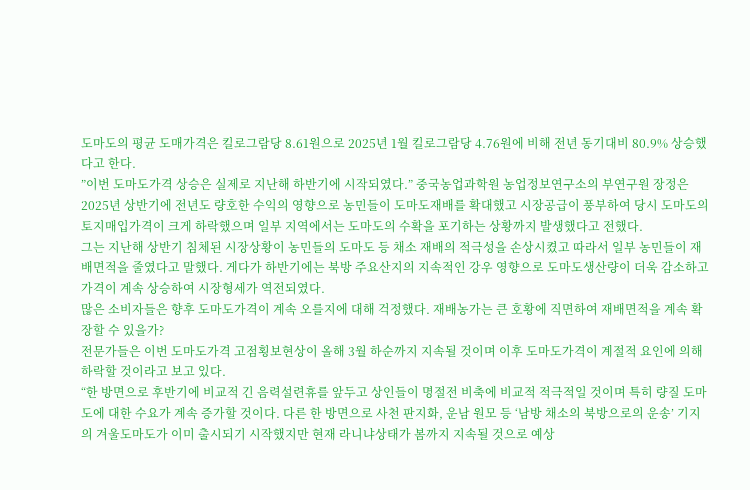도마도의 평균 도매가격은 킬로그람당 8.61원으로 2025년 1월 킬로그람당 4.76원에 비해 전년 동기대비 80.9% 상승했다고 한다.
”이번 도마도가격 상승은 실제로 지난해 하반기에 시작되였다.” 중국농업과학원 농업정보연구소의 부연구원 장정은 2025년 상반기에 전년도 량호한 수익의 영향으로 농민들이 도마도재배를 확대했고 시장공급이 풍부하여 당시 도마도의 토지매입가격이 크게 하락했으며 일부 지역에서는 도마도의 수확을 포기하는 상황까지 발생했다고 전했다.
그는 지난해 상반기 침체된 시장상황이 농민들의 도마도 등 채소 재배의 적극성을 손상시켰고 따라서 일부 농민들이 재배면적을 줄였다고 말했다. 게다가 하반기에는 북방 주요산지의 지속적인 강우 영향으로 도마도생산량이 더욱 감소하고 가격이 계속 상승하여 시장형세가 역전되였다.
많은 소비자들은 향후 도마도가격이 계속 오를지에 대해 걱정했다. 재배농가는 큰 호황에 직면하여 재배면적을 계속 확장할 수 있을가?
전문가들은 이번 도마도가격 고점횡보현상이 올해 3월 하순까지 지속될 것이며 이후 도마도가격이 계절적 요인에 의해 하락할 것이라고 보고 있다.
“한 방면으로 후반기에 비교적 긴 음력설련휴를 앞두고 상인들이 명절전 비축에 비교적 적극적일 것이며 특히 량질 도마도에 대한 수요가 계속 증가할 것이다. 다른 한 방면으로 사천 판지화, 운남 원모 등 ‘남방 채소의 북방으로의 운송’ 기지의 겨울도마도가 이미 출시되기 시작했지만 현재 라니냐상태가 봄까지 지속될 것으로 예상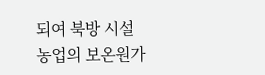되여 북방 시설농업의 보온원가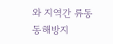와 지역간 류동 동해방지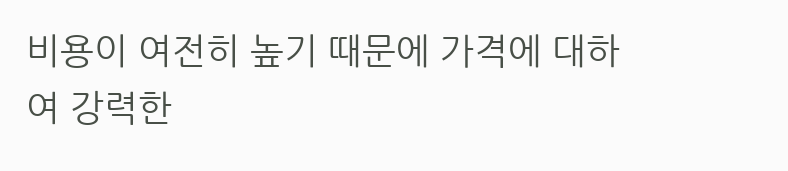비용이 여전히 높기 때문에 가격에 대하여 강력한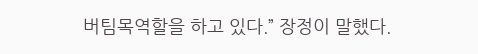버팀목역할을 하고 있다.” 장정이 말했다.